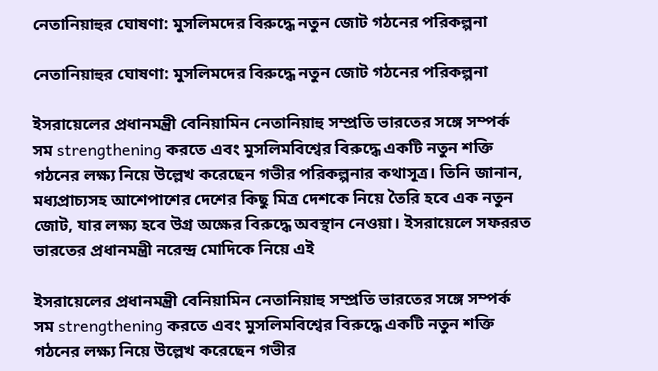নেতানিয়াহুর ঘোষণা: মুসলিমদের বিরুদ্ধে নতুন জোট গঠনের পরিকল্পনা

নেতানিয়াহুর ঘোষণা: মুসলিমদের বিরুদ্ধে নতুন জোট গঠনের পরিকল্পনা

ইসরায়েলের প্রধানমন্ত্রী বেনিয়ামিন নেতানিয়াহু সম্প্রতি ভারতের সঙ্গে সম্পর্ক সম strengthening করতে এবং মুসলিমবিশ্বের বিরুদ্ধে একটি নতুন শক্তি গঠনের লক্ষ্য নিয়ে উল্লেখ করেছেন গভীর পরিকল্পনার কথাসূত্র। তিনি জানান, মধ্যপ্রাচ্যসহ আশেপাশের দেশের কিছু মিত্র দেশকে নিয়ে তৈরি হবে এক নতুন জোট, যার লক্ষ্য হবে উগ্র অক্ষের বিরুদ্ধে অবস্থান নেওয়া। ইসরায়েলে সফররত ভারতের প্রধানমন্ত্রী নরেন্দ্র মোদিকে নিয়ে এই

ইসরায়েলের প্রধানমন্ত্রী বেনিয়ামিন নেতানিয়াহু সম্প্রতি ভারতের সঙ্গে সম্পর্ক সম strengthening করতে এবং মুসলিমবিশ্বের বিরুদ্ধে একটি নতুন শক্তি গঠনের লক্ষ্য নিয়ে উল্লেখ করেছেন গভীর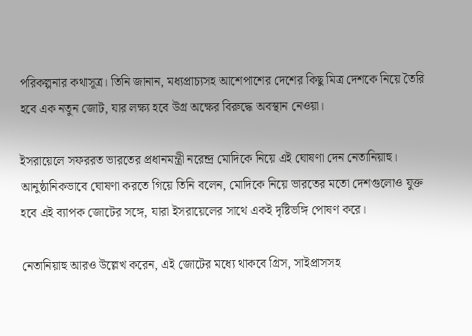পরিকল্পনার কথাসূত্র। তিনি জানান, মধ্যপ্রাচ্যসহ আশেপাশের দেশের কিছু মিত্র দেশকে নিয়ে তৈরি হবে এক নতুন জোট, যার লক্ষ্য হবে উগ্র অক্ষের বিরুদ্ধে অবস্থান নেওয়া।

ইসরায়েলে সফররত ভারতের প্রধানমন্ত্রী নরেন্দ্র মোদিকে নিয়ে এই ঘোষণা দেন নেতানিয়াহু। আনুষ্ঠানিকভাবে ঘোষণা করতে গিয়ে তিনি বলেন, মোদিকে নিয়ে ভারতের মতো দেশগুলোও যুক্ত হবে এই ব্যাপক জোটের সঙ্গে, যারা ইসরায়েলের সাথে একই দৃষ্টিভঙ্গি পোষণ করে।

নেতানিয়াহু আরও উল্লেখ করেন, এই জোটের মধ্যে থাকবে গ্রিস, সাইপ্রাসসহ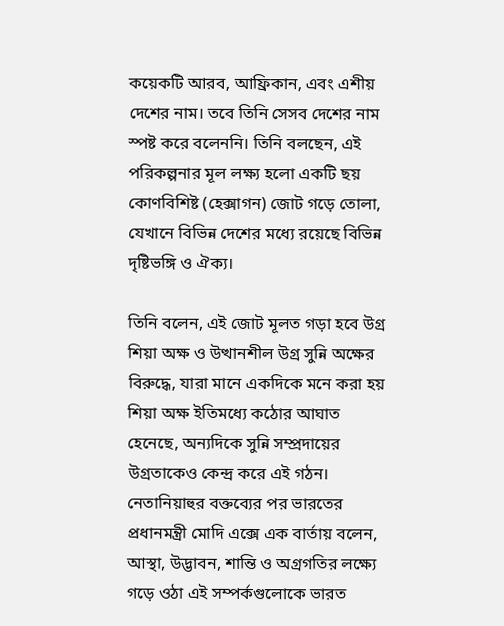কয়েকটি আরব, আফ্রিকান, এবং এশীয় দেশের নাম। তবে তিনি সেসব দেশের নাম স্পষ্ট করে বলেননি। তিনি বলছেন, এই পরিকল্পনার মূল লক্ষ্য হলো একটি ছয় কোণবিশিষ্ট (হেক্সাগন) জোট গড়ে তোলা, যেখানে বিভিন্ন দেশের মধ্যে রয়েছে বিভিন্ন দৃষ্টিভঙ্গি ও ঐক্য।

তিনি বলেন, এই জোট মূলত গড়া হবে উগ্র শিয়া অক্ষ ও উত্থানশীল উগ্র সুন্নি অক্ষের বিরুদ্ধে, যারা মানে একদিকে মনে করা হয় শিয়া অক্ষ ইতিমধ্যে কঠোর আঘাত হেনেছে, অন্যদিকে সুন্নি সম্প্রদায়ের উগ্রতাকেও কেন্দ্র করে এই গঠন। নেতানিয়াহুর বক্তব্যের পর ভারতের প্রধানমন্ত্রী মোদি এক্সে এক বার্তায় বলেন, আস্থা, উদ্ভাবন, শান্তি ও অগ্রগতির লক্ষ্যে গড়ে ওঠা এই সম্পর্কগুলোকে ভারত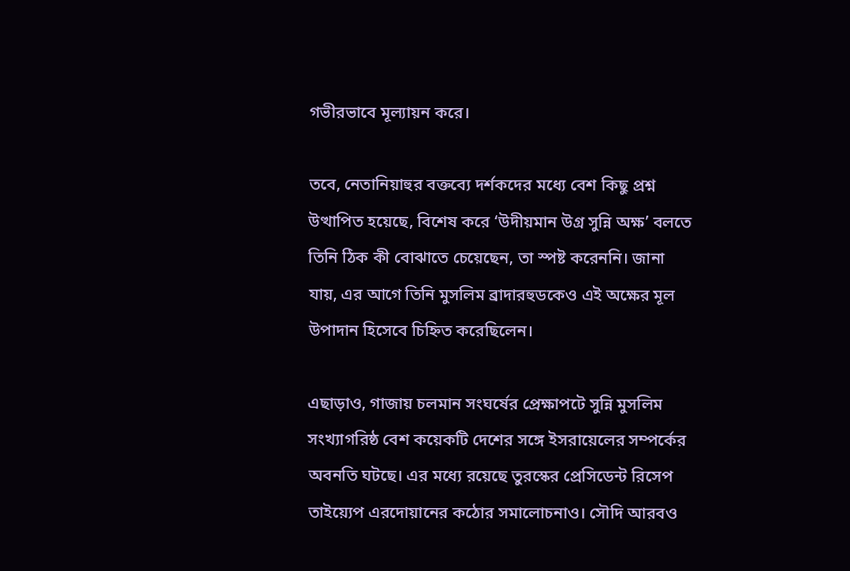গভীরভাবে মূল্যায়ন করে।

তবে, নেতানিয়াহুর বক্তব্যে দর্শকদের মধ্যে বেশ কিছু প্রশ্ন উত্থাপিত হয়েছে, বিশেষ করে ‘উদীয়মান উগ্র সুন্নি অক্ষ’ বলতে তিনি ঠিক কী বোঝাতে চেয়েছেন, তা স্পষ্ট করেননি। জানা যায়, এর আগে তিনি মুসলিম ব্রাদারহুডকেও এই অক্ষের মূল উপাদান হিসেবে চিহ্নিত করেছিলেন।

এছাড়াও, গাজায় চলমান সংঘর্ষের প্রেক্ষাপটে সুন্নি মুসলিম সংখ্যাগরিষ্ঠ বেশ কয়েকটি দেশের সঙ্গে ইসরায়েলের সম্পর্কের অবনতি ঘটছে। এর মধ্যে রয়েছে তুরস্কের প্রেসিডেন্ট রিসেপ তাইয়্যেপ এরদোয়ানের কঠোর সমালোচনাও। সৌদি আরবও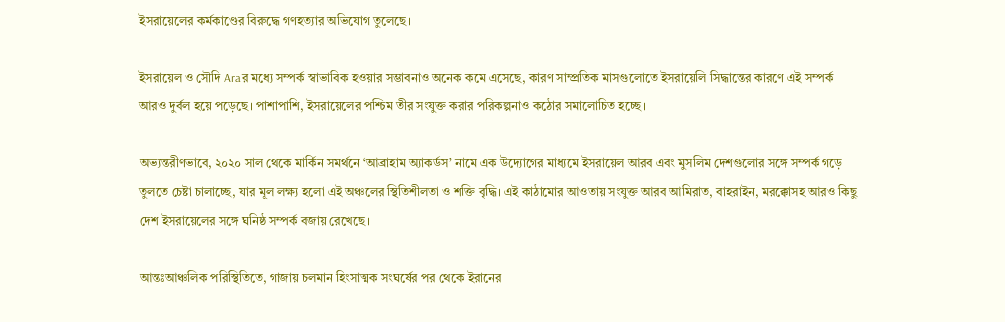ইসরায়েলের কর্মকাণ্ডের বিরুদ্ধে গণহত্যার অভিযোগ তুলেছে।

ইসরায়েল ও সৌদি Araর মধ্যে সম্পর্ক স্বাভাবিক হওয়ার সম্ভাবনাও অনেক কমে এসেছে, কারণ সাম্প্রতিক মাসগুলোতে ইসরায়েলি সিদ্ধান্তের কারণে এই সম্পর্ক আরও দুর্বল হয়ে পড়েছে। পাশাপাশি, ইসরায়েলের পশ্চিম তীর সংযুক্ত করার পরিকল্পনাও কঠোর সমালোচিত হচ্ছে।

অভ্যন্তরীণভাবে, ২০২০ সাল থেকে মার্কিন সমর্থনে ‘আব্রাহাম অ্যাকর্ডস’ নামে এক উদ্যোগের মাধ্যমে ইসরায়েল আরব এবং মুসলিম দেশগুলোর সঙ্গে সম্পর্ক গড়ে তুলতে চেষ্টা চালাচ্ছে, যার মূল লক্ষ্য হলো এই অঞ্চলের স্থিতিশীলতা ও শক্তি বৃদ্ধি। এই কাঠামোর আওতায় সংযুক্ত আরব আমিরাত, বাহরাইন, মরক্কোসহ আরও কিছু দেশ ইসরায়েলের সঙ্গে ঘনিষ্ঠ সম্পর্ক বজায় রেখেছে।

আন্তঃআঞ্চলিক পরিস্থিতিতে, গাজায় চলমান হিংসাত্মক সংঘর্ষের পর থেকে ইরানের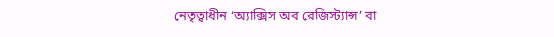নেতৃত্বাধীন ‘অ্যাক্সিস অব রেজিস্ট্যান্স’ বা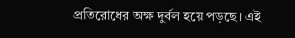প্রতিরোধের অক্ষ দুর্বল হয়ে পড়ছে। এই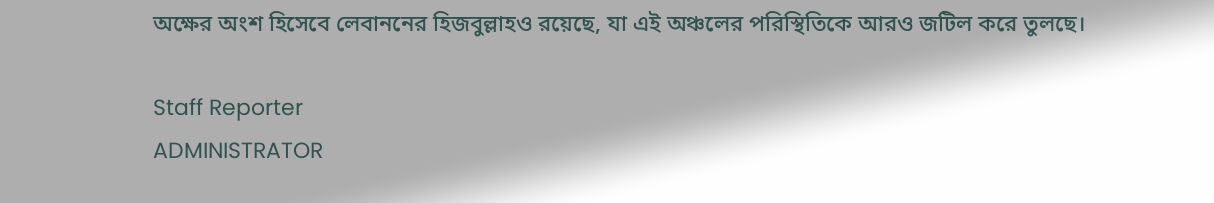অক্ষের অংশ হিসেবে লেবাননের হিজবুল্লাহও রয়েছে, যা এই অঞ্চলের পরিস্থিতিকে আরও জটিল করে তুলছে।

Staff Reporter
ADMINISTRATOR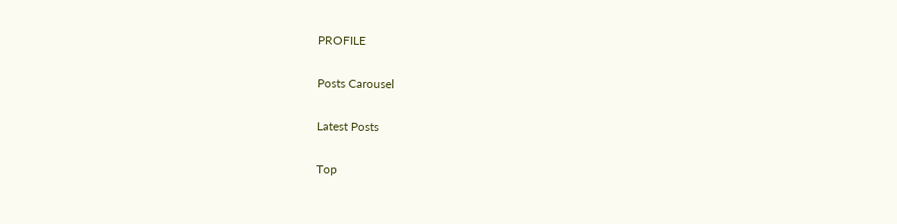PROFILE

Posts Carousel

Latest Posts

Top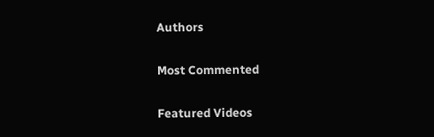Authors

Most Commented

Featured Videos